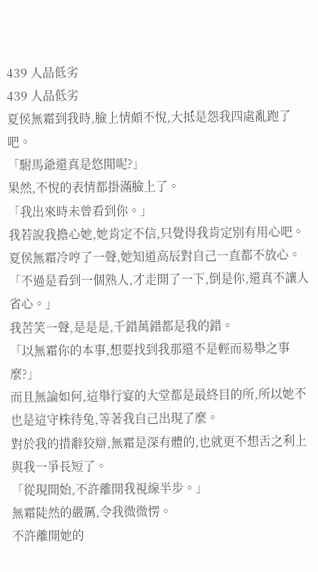439 人品低劣
439 人品低劣
夏侯無霜到我時,臉上情頗不悅,大抵是怨我四處亂跑了吧。
「駙馬爺還真是悠閒呢?」
果然,不悅的表情都掛滿臉上了。
「我出來時未曾看到你。」
我若說我擔心她,她肯定不信,只覺得我肯定別有用心吧。
夏侯無霜冷哼了一聲,她知道高辰對自己一直都不放心。
「不過是看到一個熟人,才走開了一下,倒是你,還真不讓人省心。」
我苦笑一聲,是是是,千錯萬錯都是我的錯。
「以無霜你的本事,想要找到我那還不是輕而易舉之事麼?」
而且無論如何,這舉行宴的大堂都是最終目的所,所以她不也是這守株待兔,等著我自己出現了麼。
對於我的措辭狡辯,無霜是深有體的,也就更不想舌之利上與我一爭長短了。
「從現開始,不許離開我視線半步。」
無霜陡然的嚴厲,令我微微愣。
不許離開她的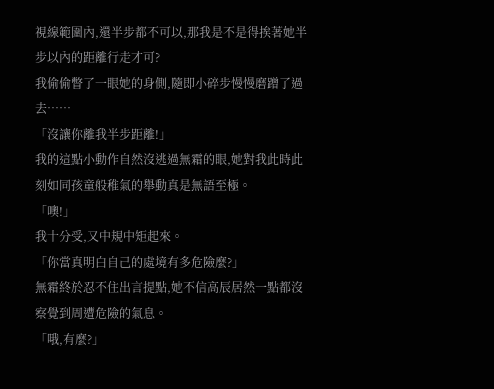視線範圍內,還半步都不可以,那我是不是得挨著她半步以內的距離行走才可?
我偷偷瞥了一眼她的身側,隨即小碎步慢慢磨蹭了過去……
「沒讓你離我半步距離!」
我的這點小動作自然沒逃過無霜的眼,她對我此時此刻如同孩童般稚氣的舉動真是無語至極。
「噢!」
我十分受,又中規中矩起來。
「你當真明白自己的處境有多危險麼?」
無霜終於忍不住出言提點,她不信高辰居然一點都沒察覺到周遭危險的氣息。
「哦,有麼?」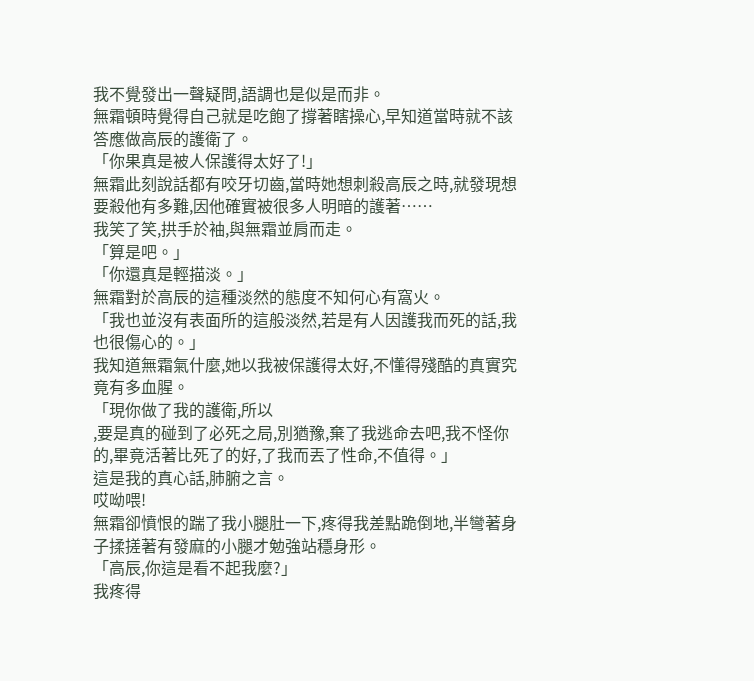我不覺發出一聲疑問,語調也是似是而非。
無霜頓時覺得自己就是吃飽了撐著瞎操心,早知道當時就不該答應做高辰的護衛了。
「你果真是被人保護得太好了!」
無霜此刻說話都有咬牙切齒,當時她想刺殺高辰之時,就發現想要殺他有多難,因他確實被很多人明暗的護著……
我笑了笑,拱手於袖,與無霜並肩而走。
「算是吧。」
「你還真是輕描淡。」
無霜對於高辰的這種淡然的態度不知何心有窩火。
「我也並沒有表面所的這般淡然,若是有人因護我而死的話,我也很傷心的。」
我知道無霜氣什麼,她以我被保護得太好,不懂得殘酷的真實究竟有多血腥。
「現你做了我的護衛,所以
,要是真的碰到了必死之局,別猶豫,棄了我逃命去吧,我不怪你的,畢竟活著比死了的好,了我而丟了性命,不值得。」
這是我的真心話,肺腑之言。
哎呦喂!
無霜卻憤恨的踹了我小腿肚一下,疼得我差點跪倒地,半彎著身子揉搓著有發麻的小腿才勉強站穩身形。
「高辰,你這是看不起我麼?」
我疼得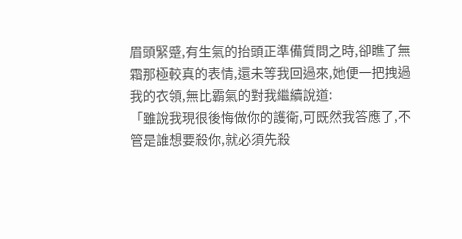眉頭緊蹙,有生氣的抬頭正準備質問之時,卻瞧了無霜那極較真的表情,還未等我回過來,她便一把拽過我的衣領,無比霸氣的對我繼續說道:
「雖說我現很後悔做你的護衛,可既然我答應了,不管是誰想要殺你,就必須先殺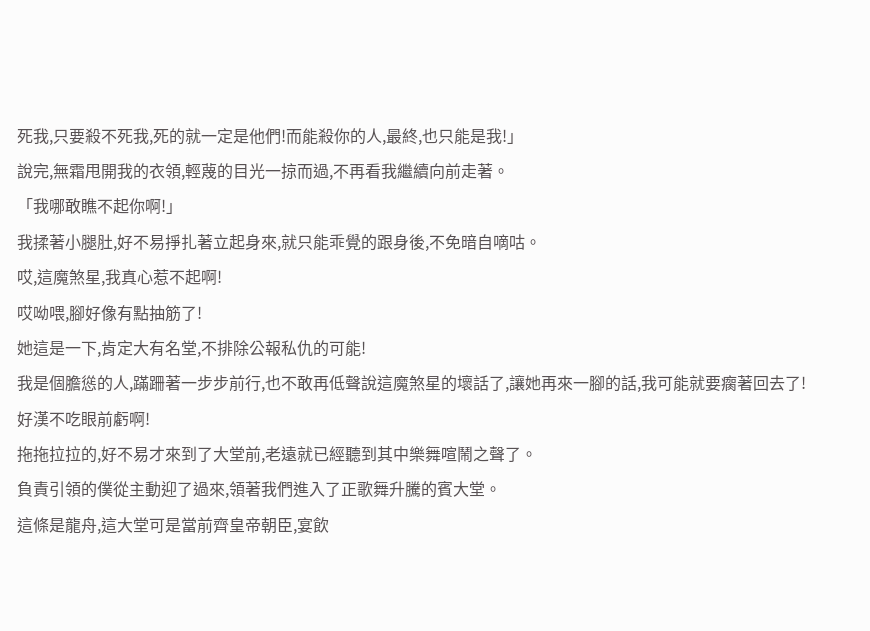死我,只要殺不死我,死的就一定是他們!而能殺你的人,最終,也只能是我!」
說完,無霜甩開我的衣領,輕蔑的目光一掠而過,不再看我繼續向前走著。
「我哪敢瞧不起你啊!」
我揉著小腿肚,好不易掙扎著立起身來,就只能乖覺的跟身後,不免暗自嘀咕。
哎,這魔煞星,我真心惹不起啊!
哎呦喂,腳好像有點抽筋了!
她這是一下,肯定大有名堂,不排除公報私仇的可能!
我是個膽慫的人,蹣跚著一步步前行,也不敢再低聲說這魔煞星的壞話了,讓她再來一腳的話,我可能就要瘸著回去了!
好漢不吃眼前虧啊!
拖拖拉拉的,好不易才來到了大堂前,老遠就已經聽到其中樂舞喧鬧之聲了。
負責引領的僕從主動迎了過來,領著我們進入了正歌舞升騰的賓大堂。
這條是龍舟,這大堂可是當前齊皇帝朝臣,宴飲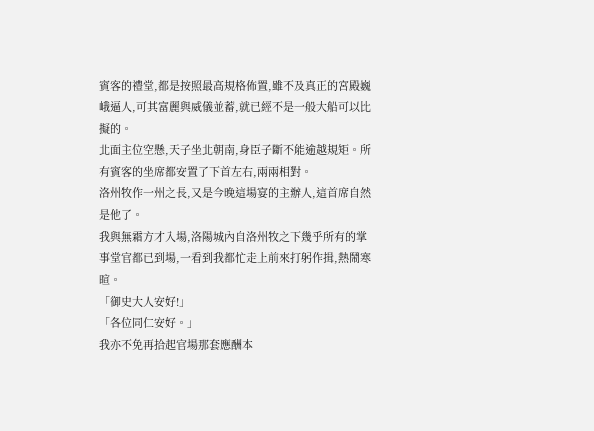賓客的禮堂,都是按照最高規格佈置,雖不及真正的宮殿巍峨逼人,可其富麗與威儀並蓄,就已經不是一般大船可以比擬的。
北面主位空懸,天子坐北朝南,身臣子斷不能逾越規矩。所有賓客的坐席都安置了下首左右,兩兩相對。
洛州牧作一州之長,又是今晚這場宴的主辦人,這首席自然是他了。
我與無霜方才入場,洛陽城內自洛州牧之下幾乎所有的掌事堂官都已到場,一看到我都忙走上前來打躬作揖,熱鬧寒暄。
「御史大人安好!」
「各位同仁安好。」
我亦不免再拾起官場那套應酬本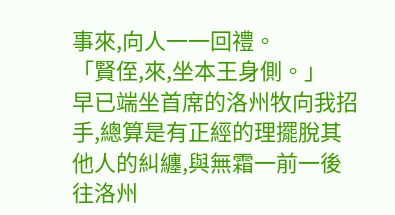事來,向人一一回禮。
「賢侄,來,坐本王身側。」
早已端坐首席的洛州牧向我招手,總算是有正經的理擺脫其他人的糾纏,與無霜一前一後往洛州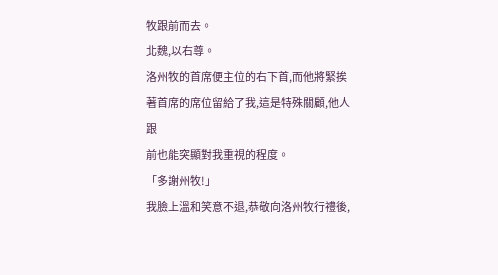牧跟前而去。
北魏,以右尊。
洛州牧的首席便主位的右下首,而他將緊挨著首席的席位留給了我,這是特殊關顧,他人跟
前也能突顯對我重視的程度。
「多謝州牧!」
我臉上溫和笑意不退,恭敬向洛州牧行禮後,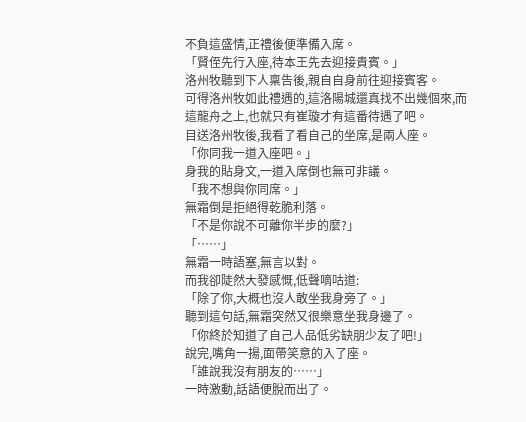不負這盛情,正禮後便準備入席。
「賢侄先行入座,待本王先去迎接貴賓。」
洛州牧聽到下人稟告後,親自自身前往迎接賓客。
可得洛州牧如此禮遇的,這洛陽城還真找不出幾個來,而這龍舟之上,也就只有崔璇才有這番待遇了吧。
目送洛州牧後,我看了看自己的坐席,是兩人座。
「你同我一道入座吧。」
身我的貼身文,一道入席倒也無可非議。
「我不想與你同席。」
無霜倒是拒絕得乾脆利落。
「不是你說不可離你半步的麼?」
「……」
無霜一時語塞,無言以對。
而我卻陡然大發感慨,低聲嘀咕道:
「除了你,大概也沒人敢坐我身旁了。」
聽到這句話,無霜突然又很樂意坐我身邊了。
「你終於知道了自己人品低劣缺朋少友了吧!」
說完,嘴角一揚,面帶笑意的入了座。
「誰說我沒有朋友的……」
一時激動,話語便脫而出了。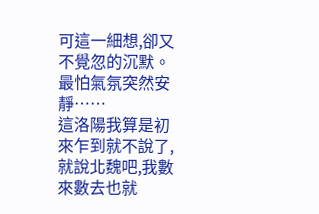可這一細想,卻又不覺忽的沉默。
最怕氣氛突然安靜……
這洛陽我算是初來乍到就不說了,就說北魏吧,我數來數去也就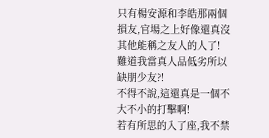只有楊安源和李皓那兩個損友,官場之上好像還真沒其他能稱之友人的人了!
難道我當真人品低劣所以缺朋少友?!
不得不說,這還真是一個不大不小的打擊啊!
若有所思的入了座,我不禁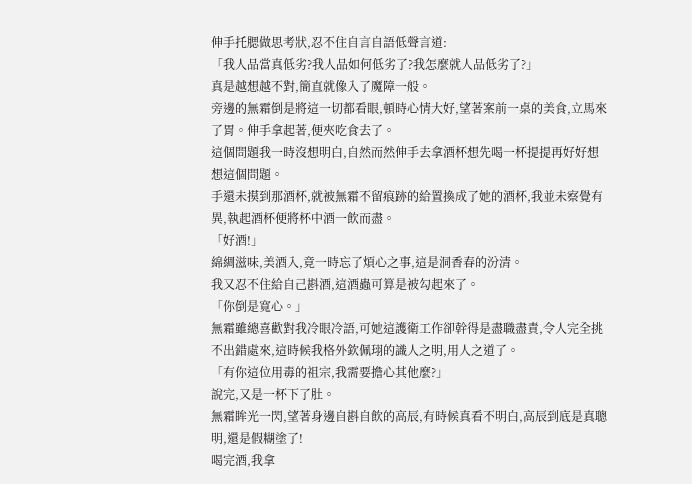伸手托腮做思考狀,忍不住自言自語低聲言道:
「我人品當真低劣?我人品如何低劣了?我怎麼就人品低劣了?」
真是越想越不對,簡直就像入了魔障一般。
旁邊的無霜倒是將這一切都看眼,頓時心情大好,望著案前一桌的美食,立馬來了胃。伸手拿起著,便夾吃食去了。
這個問題我一時沒想明白,自然而然伸手去拿酒杯想先喝一杯提提再好好想想這個問題。
手還未摸到那酒杯,就被無霜不留痕跡的給置換成了她的酒杯,我並未察覺有異,執起酒杯便將杯中酒一飲而盡。
「好酒!」
綿綢滋味,美酒入,竟一時忘了煩心之事,這是洞香春的汾清。
我又忍不住給自己斟酒,這酒蟲可算是被勾起來了。
「你倒是寬心。」
無霜雖總喜歡對我冷眼冷語,可她這護衛工作卻幹得是盡職盡責,令人完全挑不出錯處來,這時候我格外欽佩珝的識人之明,用人之道了。
「有你這位用毒的祖宗,我需要擔心其他麼?」
說完,又是一杯下了肚。
無霜眸光一閃,望著身邊自斟自飲的高辰,有時候真看不明白,高辰到底是真聰明,還是假糊塗了!
喝完酒,我拿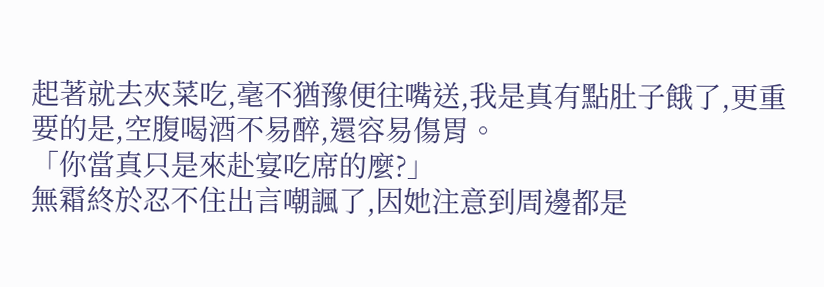起著就去夾菜吃,毫不猶豫便往嘴送,我是真有點肚子餓了,更重要的是,空腹喝酒不易醉,還容易傷胃。
「你當真只是來赴宴吃席的麼?」
無霜終於忍不住出言嘲諷了,因她注意到周邊都是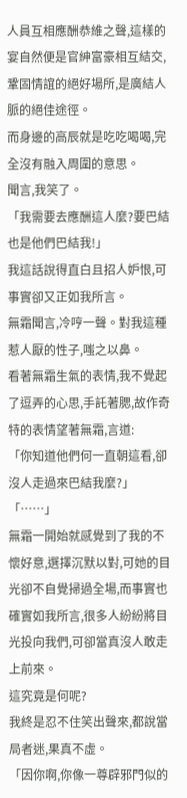人員互相應酬恭維之聲,這樣的宴自然便是官紳富豪相互結交,鞏固情誼的絕好場所,是廣結人脈的絕佳途徑。
而身邊的高辰就是吃吃喝喝,完全沒有融入周圍的意思。
聞言,我笑了。
「我需要去應酬這人麼?要巴結也是他們巴結我!」
我這話說得直白且招人妒恨,可事實卻又正如我所言。
無霜聞言,冷哼一聲。對我這種惹人厭的性子,嗤之以鼻。
看著無霜生氣的表情,我不覺起了逗弄的心思,手託著腮,故作奇特的表情望著無霜,言道:
「你知道他們何一直朝這看,卻沒人走過來巴結我麼?」
「……」
無霜一開始就感覺到了我的不懷好意,選擇沉默以對,可她的目光卻不自覺掃過全場,而事實也確實如我所言,很多人紛紛將目光投向我們,可卻當真沒人敢走上前來。
這究竟是何呢?
我終是忍不住笑出聲來,都說當局者迷,果真不虛。
「因你啊,你像一尊辟邪門似的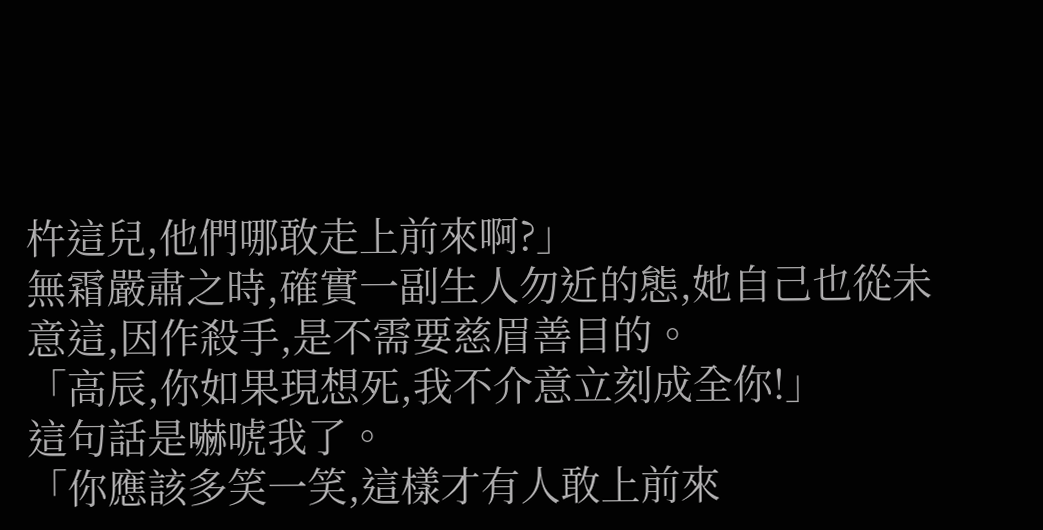杵這兒,他們哪敢走上前來啊?」
無霜嚴肅之時,確實一副生人勿近的態,她自己也從未意這,因作殺手,是不需要慈眉善目的。
「高辰,你如果現想死,我不介意立刻成全你!」
這句話是嚇唬我了。
「你應該多笑一笑,這樣才有人敢上前來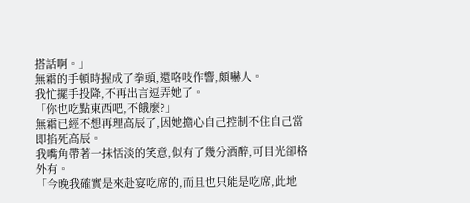搭話啊。」
無霜的手頓時握成了拳頭,還咯吱作響,頗嚇人。
我忙擺手投降,不再出言逗弄她了。
「你也吃點東西吧,不餓麼?」
無霜已經不想再理高辰了,因她擔心自己控制不住自己當即掐死高辰。
我嘴角帶著一抹恬淡的笑意,似有了幾分酒醉,可目光卻格外有。
「今晚我確實是來赴宴吃席的,而且也只能是吃席,此地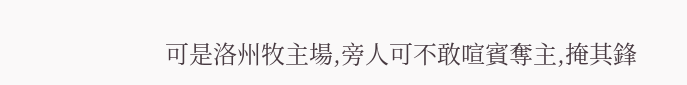可是洛州牧主場,旁人可不敢喧賓奪主,掩其鋒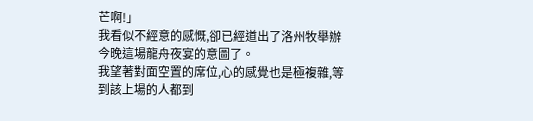芒啊!」
我看似不經意的感慨,卻已經道出了洛州牧舉辦今晚這場龍舟夜宴的意圖了。
我望著對面空置的席位,心的感覺也是極複雜,等到該上場的人都到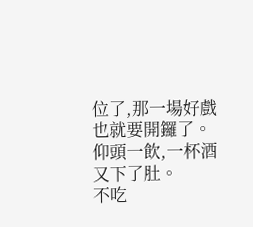位了,那一場好戲也就要開鑼了。
仰頭一飲,一杯酒又下了肚。
不吃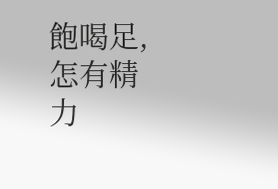飽喝足,怎有精力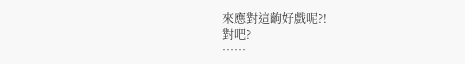來應對這齣好戲呢?!
對吧?
……